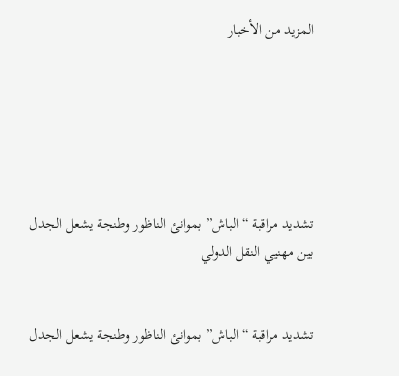المزيد من الأخبار






تشديد مراقبة “الباش” بموانئ الناظور وطنجة يشعل الجدل بين مهنيي النقل الدولي


تشديد مراقبة “الباش” بموانئ الناظور وطنجة يشعل الجدل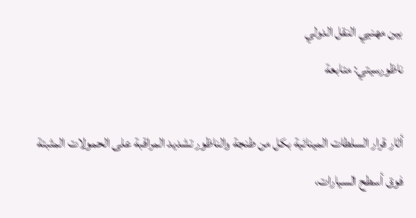بين مهنيي النقل الدولي
ناظورسيتي: متابعة

أثار قرار السلطات المينائية بكل من طنجة والناظور تشديد المراقبة على الحمولات المثبتة فوق أسطح السيارات،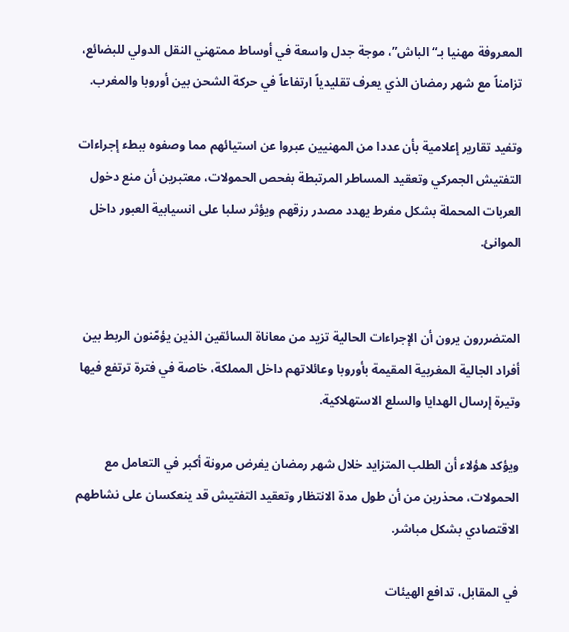المعروفة مهنيا بـ“الباش”، موجة جدل واسعة في أوساط ممتهني النقل الدولي للبضائع، تزامناً مع شهر رمضان الذي يعرف تقليدياً ارتفاعاً في حركة الشحن بين أوروبا والمغرب.

وتفيد تقارير إعلامية بأن عددا من المهنيين عبروا عن استيائهم مما وصفوه ببطء إجراءات التفتيش الجمركي وتعقيد المساطر المرتبطة بفحص الحمولات، معتبرين أن منع دخول العربات المحملة بشكل مفرط يهدد مصدر رزقهم ويؤثر سلبا على انسيابية العبور داخل الموانئ.


المتضررون يرون أن الإجراءات الحالية تزيد من معاناة السائقين الذين يؤمّنون الربط بين أفراد الجالية المغربية المقيمة بأوروبا وعائلاتهم داخل المملكة، خاصة في فترة ترتفع فيها وتيرة إرسال الهدايا والسلع الاستهلاكية.

ويؤكد هؤلاء أن الطلب المتزايد خلال شهر رمضان يفرض مرونة أكبر في التعامل مع الحمولات، محذرين من أن طول مدة الانتظار وتعقيد التفتيش قد ينعكسان على نشاطهم الاقتصادي بشكل مباشر.

في المقابل، تدافع الهيئات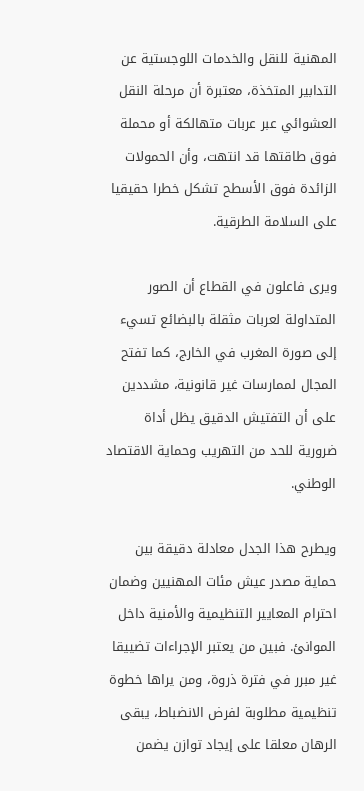المهنية للنقل والخدمات اللوجستية عن التدابير المتخذة، معتبرة أن مرحلة النقل العشوائي عبر عربات متهالكة أو محملة فوق طاقتها قد انتهت، وأن الحمولات الزائدة فوق الأسطح تشكل خطرا حقيقيا على السلامة الطرقية.

ويرى فاعلون في القطاع أن الصور المتداولة لعربات مثقلة بالبضائع تسيء إلى صورة المغرب في الخارج، كما تفتح المجال لممارسات غير قانونية، مشددين على أن التفتيش الدقيق يظل أداة ضرورية للحد من التهريب وحماية الاقتصاد الوطني.

ويطرح هذا الجدل معادلة دقيقة بين حماية مصدر عيش مئات المهنيين وضمان احترام المعايير التنظيمية والأمنية داخل الموانئ. فبين من يعتبر الإجراءات تضييقا غير مبرر في فترة ذروة، ومن يراها خطوة تنظيمية مطلوبة لفرض الانضباط، يبقى الرهان معلقا على إيجاد توازن يضمن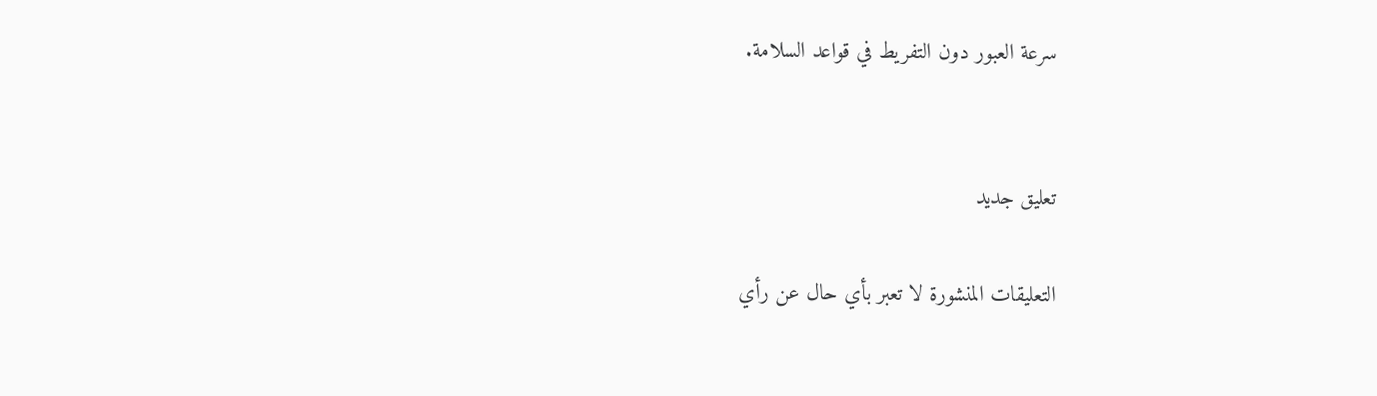سرعة العبور دون التفريط في قواعد السلامة.


تعليق جديد

التعليقات المنشورة لا تعبر بأي حال عن رأي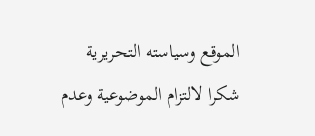الموقع وسياسته التحريرية
شكرا لالتزام الموضوعية وعدم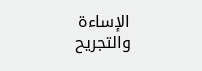الإساءة والتجريح